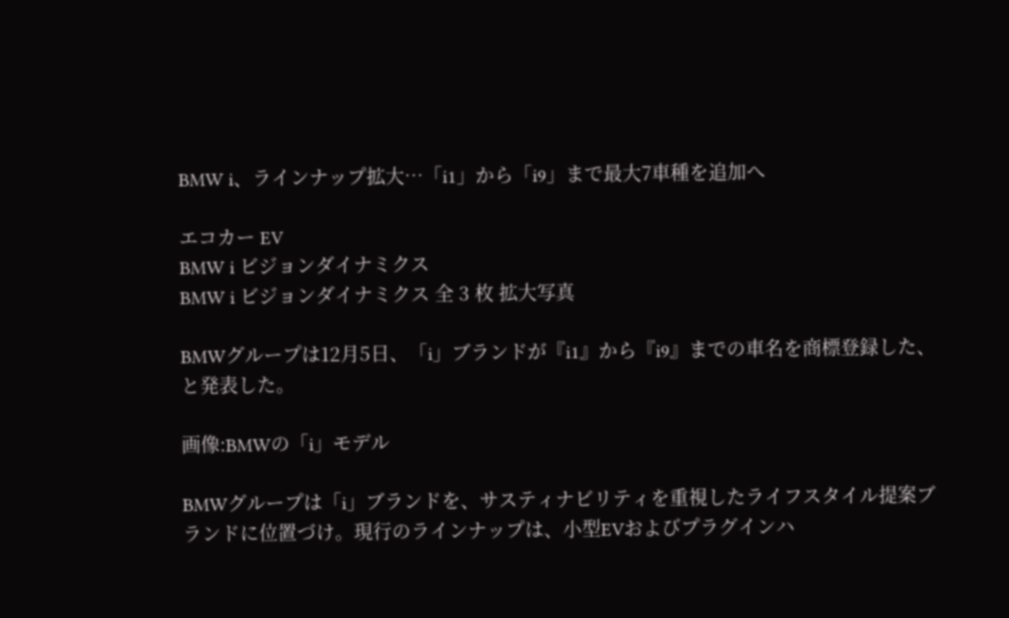BMW i、ラインナップ拡大…「i1」から「i9」まで最大7車種を追加へ

エコカー EV
BMW i ビジョンダイナミクス
BMW i ビジョンダイナミクス 全 3 枚 拡大写真

BMWグループは12月5日、「i」ブランドが『i1』から『i9』までの車名を商標登録した、と発表した。

画像:BMWの「i」モデル

BMWグループは「i」ブランドを、サスティナビリティを重視したライフスタイル提案ブランドに位置づけ。現行のラインナップは、小型EVおよびプラグインハ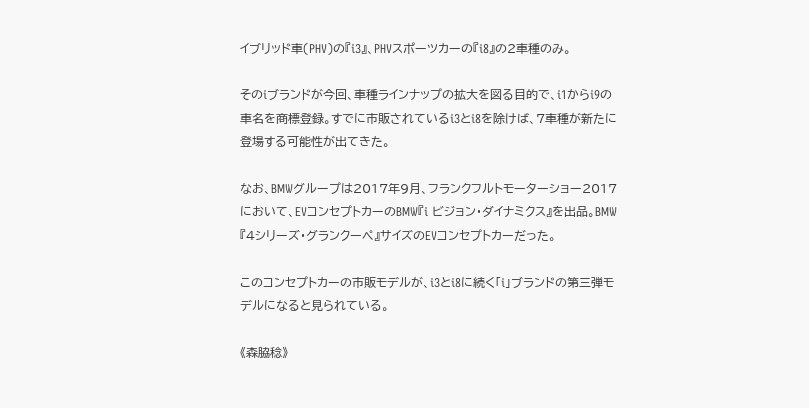イブリッド車(PHV)の『i3』、PHVスポーツカーの『i8』の2車種のみ。

そのiブランドが今回、車種ラインナップの拡大を図る目的で、i1からi9の車名を商標登録。すでに市販されているi3とi8を除けば、7車種が新たに登場する可能性が出てきた。

なお、BMWグループは2017年9月、フランクフルトモーターショー2017において、EVコンセプトカーのBMW『i ビジョン・ダイナミクス』を出品。BMW『4シリーズ・グランクーペ』サイズのEVコンセプトカーだった。

このコンセプトカーの市販モデルが、i3とi8に続く「i」ブランドの第三弾モデルになると見られている。

《森脇稔》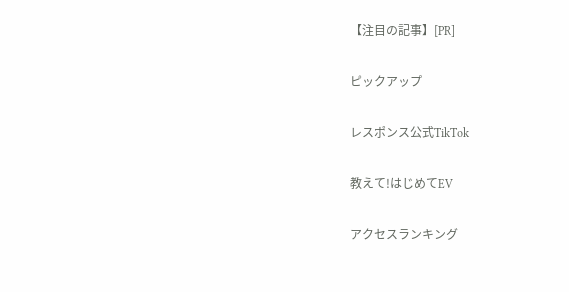【注目の記事】[PR]

ピックアップ

レスポンス公式TikTok

教えて!はじめてEV

アクセスランキング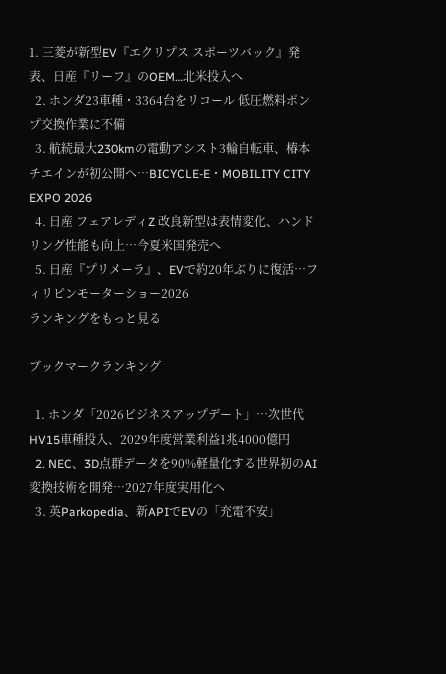1. 三菱が新型EV『エクリプス スポーツバック』発表、日産『リーフ』のOEM…北米投入へ
  2. ホンダ23車種・3364台をリコール 低圧燃料ポンプ交換作業に不備
  3. 航続最大230kmの電動アシスト3輪自転車、椿本チエインが初公開へ…BICYCLE-E・MOBILITY CITY EXPO 2026
  4. 日産 フェアレディZ 改良新型は表情変化、ハンドリング性能も向上…今夏米国発売へ
  5. 日産『プリメーラ』、EVで約20年ぶりに復活…フィリピンモーターショー2026
ランキングをもっと見る

ブックマークランキング

  1. ホンダ「2026ビジネスアップデート」…次世代HV15車種投入、2029年度営業利益1兆4000億円
  2. NEC、3D点群データを90%軽量化する世界初のAI変換技術を開発…2027年度実用化へ
  3. 英Parkopedia、新APIでEVの「充電不安」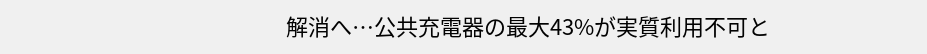解消へ…公共充電器の最大43%が実質利用不可と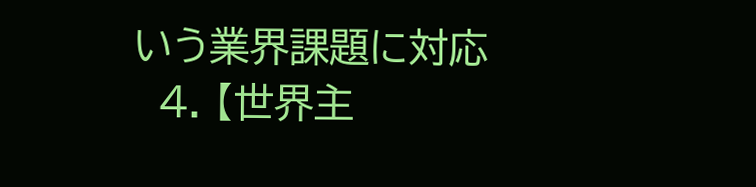いう業界課題に対応
  4. 【世界主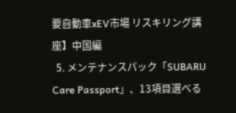要自動車xEV市場 リスキリング講座】中国編
  5. メンテナンスパック「SUBARU Care Passport」、13項目選べる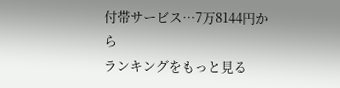付帯サービス…7万8144円から
ランキングをもっと見る